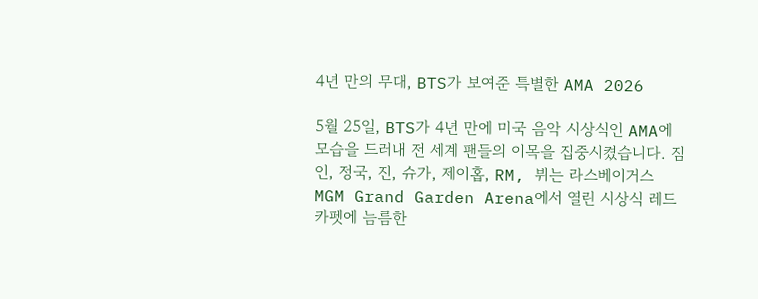4년 만의 무대, BTS가 보여준 특별한 AMA 2026

5월 25일, BTS가 4년 만에 미국 음악 시상식인 AMA에 모습을 드러내 전 세계 팬들의 이목을 집중시켰습니다. 짐인, 정국, 진, 슈가, 제이홉, RM, 뷔는 라스베이거스 MGM Grand Garden Arena에서 열린 시상식 레드카펫에 늠름한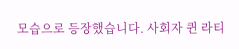모습으로 등장했습니다. 사회자 퀸 라티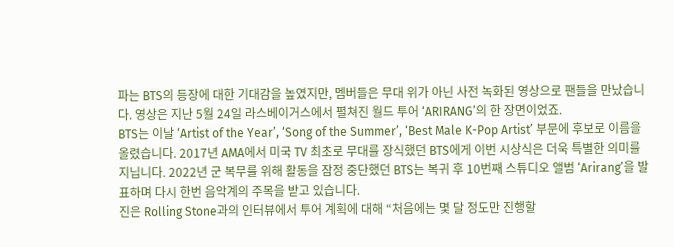파는 BTS의 등장에 대한 기대감을 높였지만, 멤버들은 무대 위가 아닌 사전 녹화된 영상으로 팬들을 만났습니다. 영상은 지난 5월 24일 라스베이거스에서 펼쳐진 월드 투어 ‘ARIRANG’의 한 장면이었죠.
BTS는 이날 ‘Artist of the Year’, ‘Song of the Summer’, ‘Best Male K-Pop Artist’ 부문에 후보로 이름을 올렸습니다. 2017년 AMA에서 미국 TV 최초로 무대를 장식했던 BTS에게 이번 시상식은 더욱 특별한 의미를 지닙니다. 2022년 군 복무를 위해 활동을 잠정 중단했던 BTS는 복귀 후 10번째 스튜디오 앨범 ‘Arirang’을 발표하며 다시 한번 음악계의 주목을 받고 있습니다.
진은 Rolling Stone과의 인터뷰에서 투어 계획에 대해 “처음에는 몇 달 정도만 진행할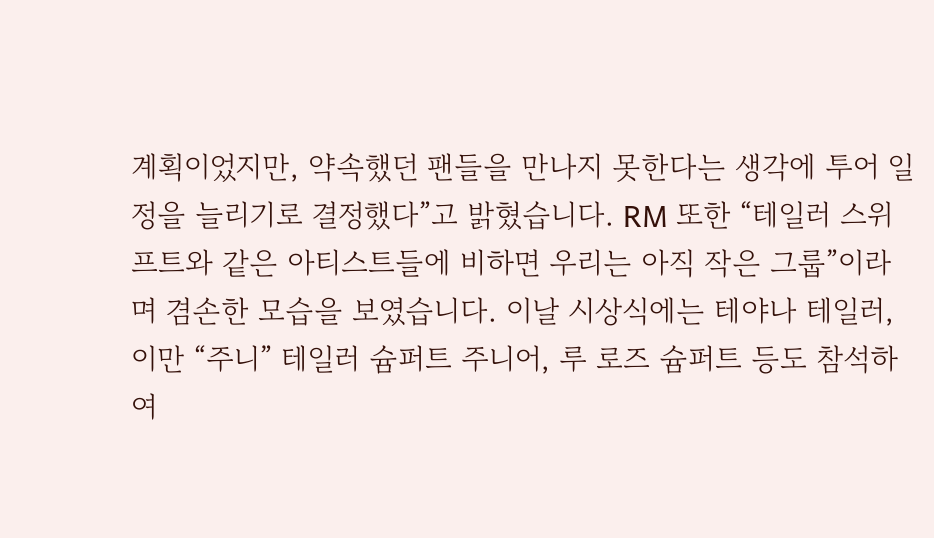계획이었지만, 약속했던 팬들을 만나지 못한다는 생각에 투어 일정을 늘리기로 결정했다”고 밝혔습니다. RM 또한 “테일러 스위프트와 같은 아티스트들에 비하면 우리는 아직 작은 그룹”이라며 겸손한 모습을 보였습니다. 이날 시상식에는 테야나 테일러, 이만 “주니” 테일러 슘퍼트 주니어, 루 로즈 슘퍼트 등도 참석하여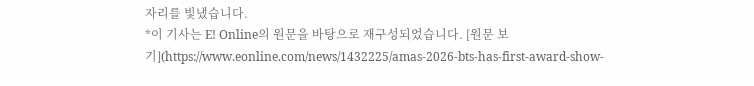자리를 빛냈습니다.
*이 기사는 E! Online의 원문을 바탕으로 재구성되었습니다. [원문 보기](https://www.eonline.com/news/1432225/amas-2026-bts-has-first-award-show-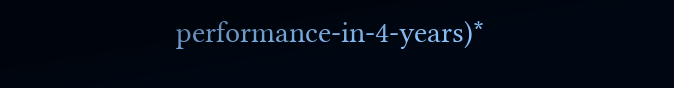performance-in-4-years)*